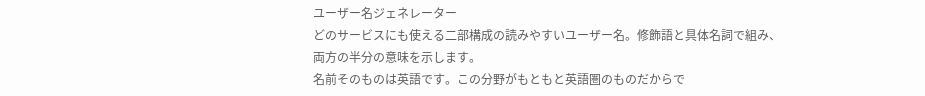ユーザー名ジェネレーター
どのサービスにも使える二部構成の読みやすいユーザー名。修飾語と具体名詞で組み、両方の半分の意味を示します。
名前そのものは英語です。この分野がもともと英語圏のものだからで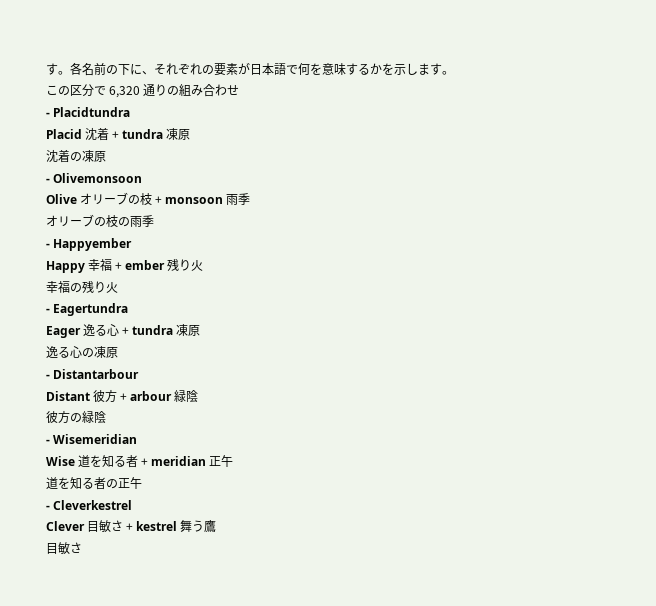す。各名前の下に、それぞれの要素が日本語で何を意味するかを示します。
この区分で 6,320 通りの組み合わせ
- Placidtundra
Placid 沈着 + tundra 凍原
沈着の凍原
- Olivemonsoon
Olive オリーブの枝 + monsoon 雨季
オリーブの枝の雨季
- Happyember
Happy 幸福 + ember 残り火
幸福の残り火
- Eagertundra
Eager 逸る心 + tundra 凍原
逸る心の凍原
- Distantarbour
Distant 彼方 + arbour 緑陰
彼方の緑陰
- Wisemeridian
Wise 道を知る者 + meridian 正午
道を知る者の正午
- Cleverkestrel
Clever 目敏さ + kestrel 舞う鷹
目敏さ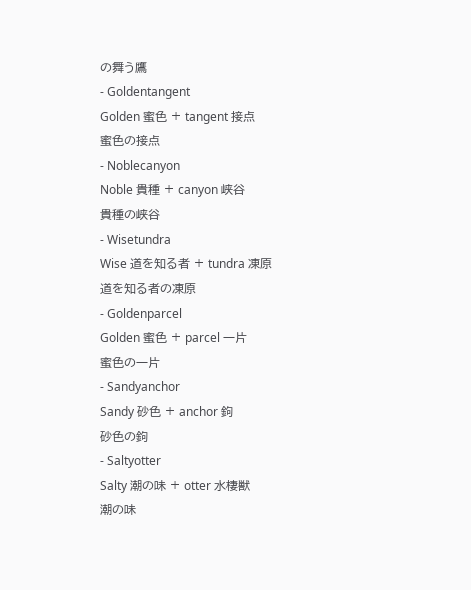の舞う鷹
- Goldentangent
Golden 蜜色 + tangent 接点
蜜色の接点
- Noblecanyon
Noble 貴種 + canyon 峡谷
貴種の峡谷
- Wisetundra
Wise 道を知る者 + tundra 凍原
道を知る者の凍原
- Goldenparcel
Golden 蜜色 + parcel 一片
蜜色の一片
- Sandyanchor
Sandy 砂色 + anchor 鉤
砂色の鉤
- Saltyotter
Salty 潮の味 + otter 水棲獣
潮の味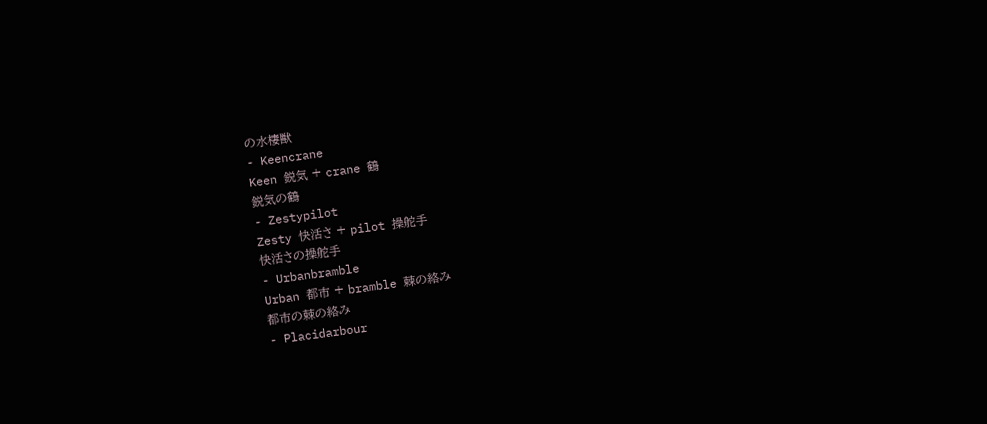の水棲獣
- Keencrane
Keen 鋭気 + crane 鶴
鋭気の鶴
- Zestypilot
Zesty 快活さ + pilot 操舵手
快活さの操舵手
- Urbanbramble
Urban 都市 + bramble 棘の絡み
都市の棘の絡み
- Placidarbour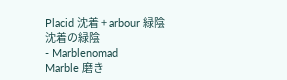Placid 沈着 + arbour 緑陰
沈着の緑陰
- Marblenomad
Marble 磨き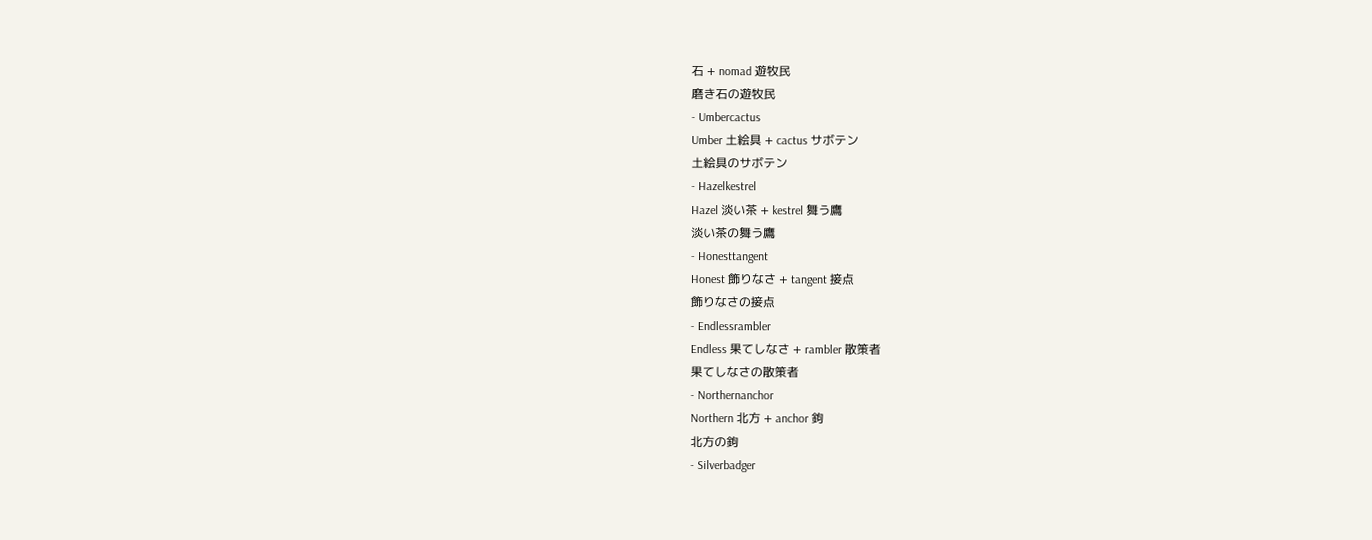石 + nomad 遊牧民
磨き石の遊牧民
- Umbercactus
Umber 土絵具 + cactus サボテン
土絵具のサボテン
- Hazelkestrel
Hazel 淡い茶 + kestrel 舞う鷹
淡い茶の舞う鷹
- Honesttangent
Honest 飾りなさ + tangent 接点
飾りなさの接点
- Endlessrambler
Endless 果てしなさ + rambler 散策者
果てしなさの散策者
- Northernanchor
Northern 北方 + anchor 鉤
北方の鉤
- Silverbadger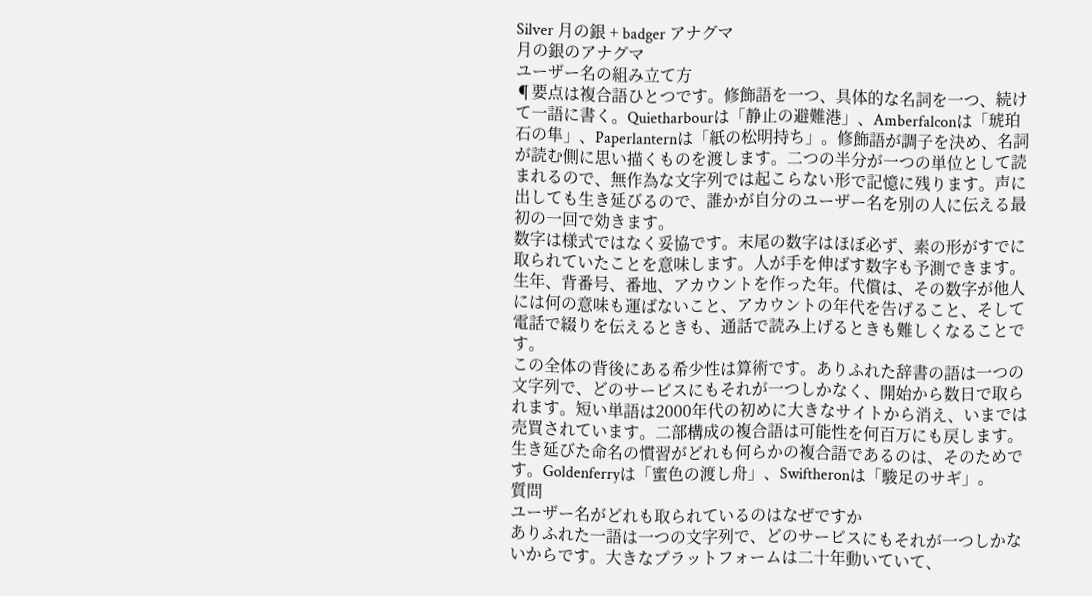Silver 月の銀 + badger アナグマ
月の銀のアナグマ
ユーザー名の組み立て方
¶要点は複合語ひとつです。修飾語を一つ、具体的な名詞を一つ、続けて一語に書く。Quietharbourは「静止の避難港」、Amberfalconは「琥珀石の隼」、Paperlanternは「紙の松明持ち」。修飾語が調子を決め、名詞が読む側に思い描くものを渡します。二つの半分が一つの単位として読まれるので、無作為な文字列では起こらない形で記憶に残ります。声に出しても生き延びるので、誰かが自分のユーザー名を別の人に伝える最初の一回で効きます。
数字は様式ではなく妥協です。末尾の数字はほぼ必ず、素の形がすでに取られていたことを意味します。人が手を伸ばす数字も予測できます。生年、背番号、番地、アカウントを作った年。代償は、その数字が他人には何の意味も運ばないこと、アカウントの年代を告げること、そして電話で綴りを伝えるときも、通話で読み上げるときも難しくなることです。
この全体の背後にある希少性は算術です。ありふれた辞書の語は一つの文字列で、どのサービスにもそれが一つしかなく、開始から数日で取られます。短い単語は2000年代の初めに大きなサイトから消え、いまでは売買されています。二部構成の複合語は可能性を何百万にも戻します。生き延びた命名の慣習がどれも何らかの複合語であるのは、そのためです。Goldenferryは「蜜色の渡し舟」、Swiftheronは「駿足のサギ」。
質問
ユーザー名がどれも取られているのはなぜですか
ありふれた一語は一つの文字列で、どのサービスにもそれが一つしかないからです。大きなプラットフォームは二十年動いていて、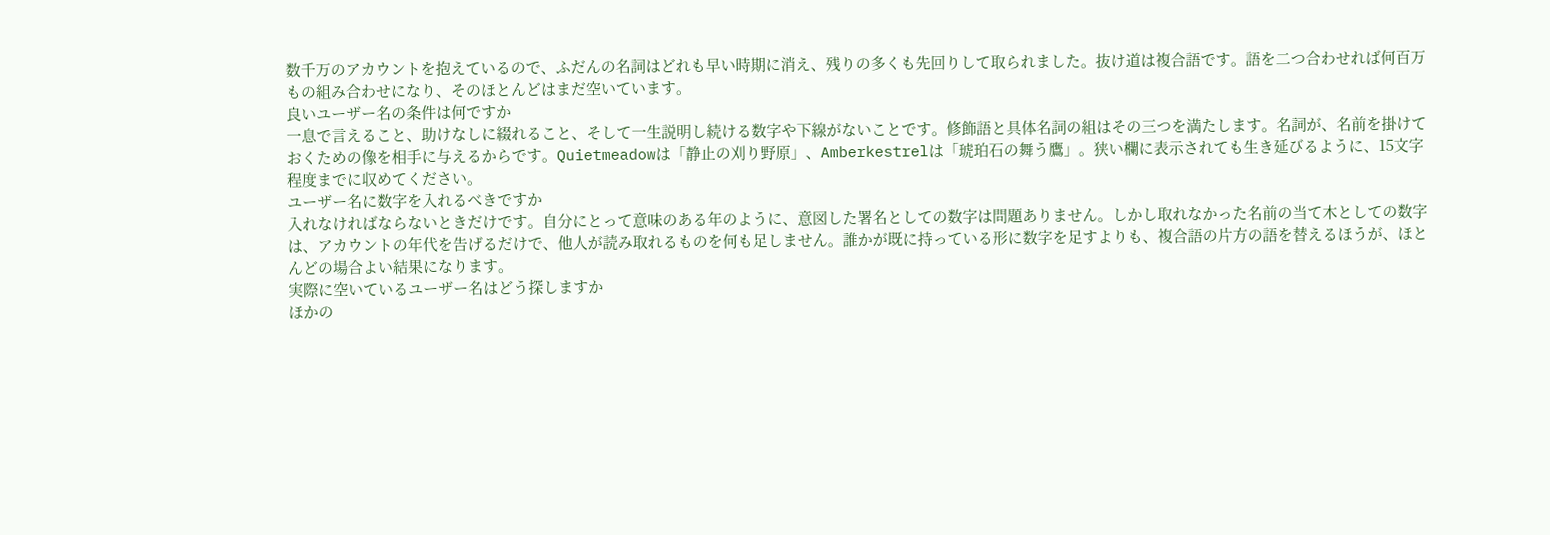数千万のアカウントを抱えているので、ふだんの名詞はどれも早い時期に消え、残りの多くも先回りして取られました。抜け道は複合語です。語を二つ合わせれば何百万もの組み合わせになり、そのほとんどはまだ空いています。
良いユーザー名の条件は何ですか
一息で言えること、助けなしに綴れること、そして一生説明し続ける数字や下線がないことです。修飾語と具体名詞の組はその三つを満たします。名詞が、名前を掛けておくための像を相手に与えるからです。Quietmeadowは「静止の刈り野原」、Amberkestrelは「琥珀石の舞う鷹」。狭い欄に表示されても生き延びるように、15文字程度までに収めてください。
ユーザー名に数字を入れるべきですか
入れなければならないときだけです。自分にとって意味のある年のように、意図した署名としての数字は問題ありません。しかし取れなかった名前の当て木としての数字は、アカウントの年代を告げるだけで、他人が読み取れるものを何も足しません。誰かが既に持っている形に数字を足すよりも、複合語の片方の語を替えるほうが、ほとんどの場合よい結果になります。
実際に空いているユーザー名はどう探しますか
ほかの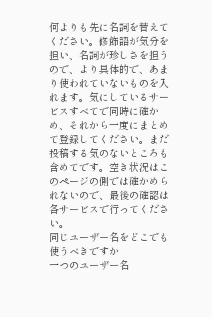何よりも先に名詞を替えてください。修飾語が気分を担い、名詞が珍しさを担うので、より具体的で、あまり使われていないものを入れます。気にしているサービスすべてで同時に確かめ、それから一度にまとめて登録してください。まだ投稿する気のないところも含めてです。空き状況はこのページの側では確かめられないので、最後の確認は各サービスで行ってください。
同じユーザー名をどこでも使うべきですか
一つのユーザー名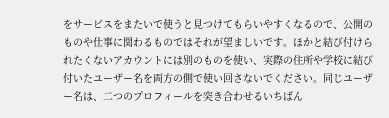をサービスをまたいで使うと見つけてもらいやすくなるので、公開のものや仕事に関わるものではそれが望ましいです。ほかと結び付けられたくないアカウントには別のものを使い、実際の住所や学校に結び付いたユーザー名を両方の側で使い回さないでください。同じユーザー名は、二つのプロフィールを突き合わせるいちばん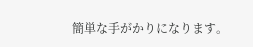簡単な手がかりになります。